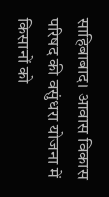साहिबाबाद। आवास विकास परिषद की वसुंधरा योजना में किसानों को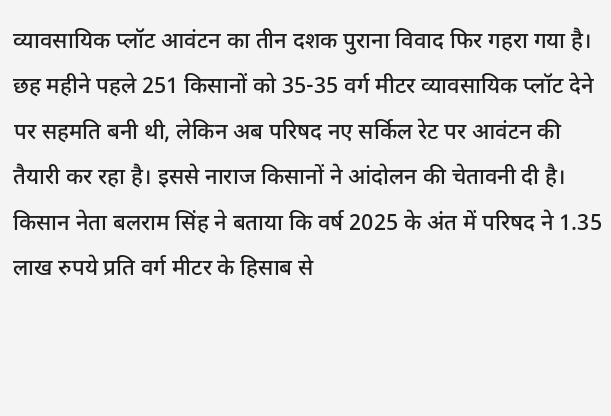व्यावसायिक प्लॉट आवंटन का तीन दशक पुराना विवाद फिर गहरा गया है। छह महीने पहले 251 किसानों को 35-35 वर्ग मीटर व्यावसायिक प्लॉट देने पर सहमति बनी थी, लेकिन अब परिषद नए सर्किल रेट पर आवंटन की तैयारी कर रहा है। इससे नाराज किसानों ने आंदोलन की चेतावनी दी है।
किसान नेता बलराम सिंह ने बताया कि वर्ष 2025 के अंत में परिषद ने 1.35 लाख रुपये प्रति वर्ग मीटर के हिसाब से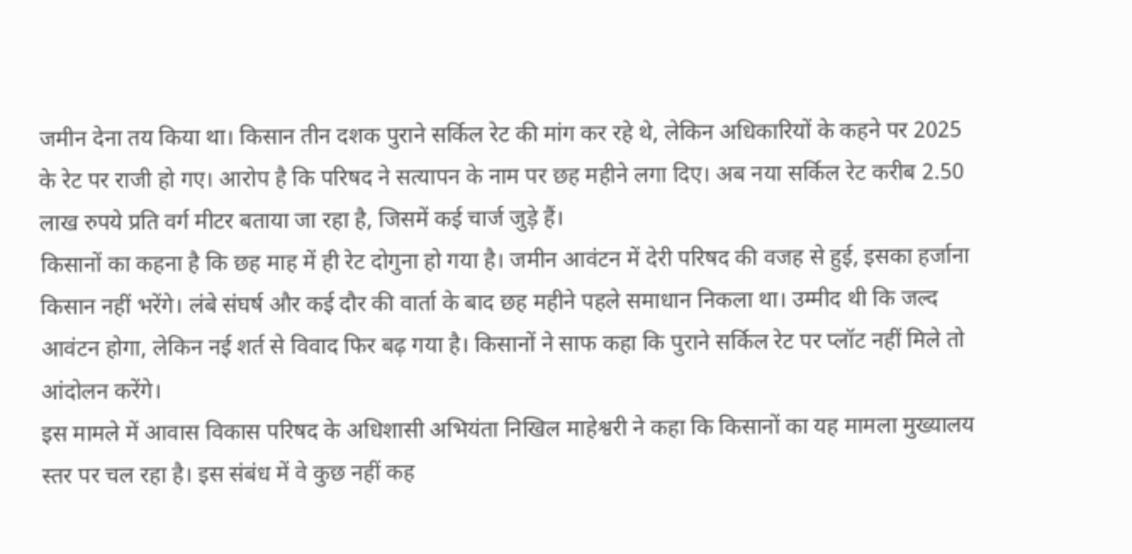जमीन देना तय किया था। किसान तीन दशक पुराने सर्किल रेट की मांग कर रहे थे, लेकिन अधिकारियों के कहने पर 2025 के रेट पर राजी हो गए। आरोप है कि परिषद ने सत्यापन के नाम पर छह महीने लगा दिए। अब नया सर्किल रेट करीब 2.50 लाख रुपये प्रति वर्ग मीटर बताया जा रहा है, जिसमें कई चार्ज जुड़े हैं।
किसानों का कहना है कि छह माह में ही रेट दोगुना हो गया है। जमीन आवंटन में देरी परिषद की वजह से हुई, इसका हर्जाना किसान नहीं भरेंगे। लंबे संघर्ष और कई दौर की वार्ता के बाद छह महीने पहले समाधान निकला था। उम्मीद थी कि जल्द आवंटन होगा, लेकिन नई शर्त से विवाद फिर बढ़ गया है। किसानों ने साफ कहा कि पुराने सर्किल रेट पर प्लॉट नहीं मिले तो आंदोलन करेंगे।
इस मामले में आवास विकास परिषद के अधिशासी अभियंता निखिल माहेश्वरी ने कहा कि किसानों का यह मामला मुख्यालय स्तर पर चल रहा है। इस संबंध में वे कुछ नहीं कह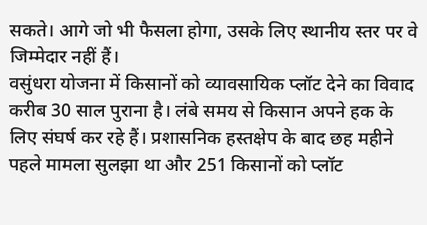सकते। आगे जो भी फैसला होगा, उसके लिए स्थानीय स्तर पर वे जिम्मेदार नहीं हैं।
वसुंधरा योजना में किसानों को व्यावसायिक प्लॉट देने का विवाद करीब 30 साल पुराना है। लंबे समय से किसान अपने हक के लिए संघर्ष कर रहे हैं। प्रशासनिक हस्तक्षेप के बाद छह महीने पहले मामला सुलझा था और 251 किसानों को प्लॉट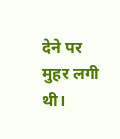देने पर मुहर लगी थी।